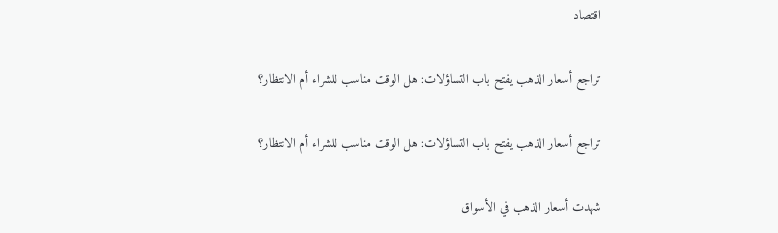اقتصاد

تراجع أسعار الذهب يفتح باب التساؤلات: هل الوقت مناسب للشراء أم الانتظار؟

تراجع أسعار الذهب يفتح باب التساؤلات: هل الوقت مناسب للشراء أم الانتظار؟

شهدت أسعار الذهب في الأسواق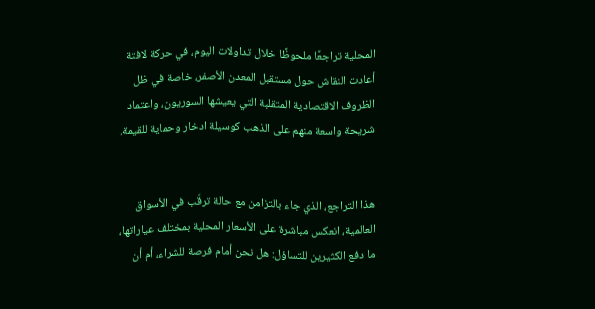المحلية تراجعًا ملحوظًا خلال تداولات اليوم، في حركة لافتة أعادت النقاش حول مستقبل المعدن الأصفر، خاصة في ظل الظروف الاقتصادية المتقلبة التي يعيشها السوريون، واعتماد شريحة واسعة منهم على الذهب كوسيلة ادخار وحماية للقيمة.


هذا التراجع، الذي جاء بالتزامن مع حالة ترقّب في الأسواق العالمية، انعكس مباشرة على الأسعار المحلية بمختلف عياراتها، ما دفع الكثيرين للتساؤل: هل نحن أمام فرصة للشراء، أم أن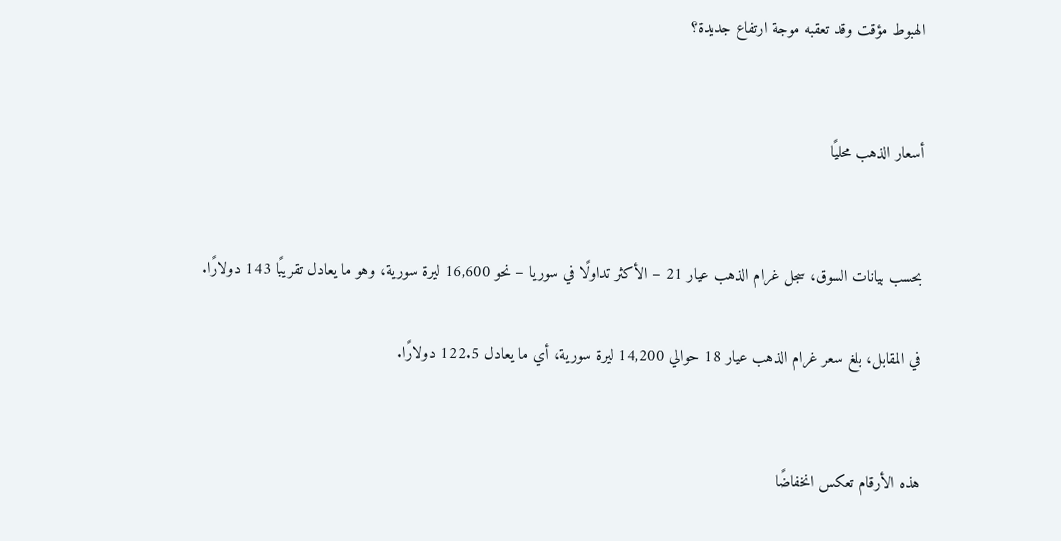الهبوط مؤقت وقد تعقبه موجة ارتفاع جديدة؟


أسعار الذهب محليًا


بحسب بيانات السوق، سجل غرام الذهب عيار 21 – الأكثر تداولًا في سوريا – نحو 16,600 ليرة سورية، وهو ما يعادل تقريبًا 143 دولارًا.

في المقابل، بلغ سعر غرام الذهب عيار 18 حوالي 14,200 ليرة سورية، أي ما يعادل 122.5 دولارًا.


هذه الأرقام تعكس انخفاضًا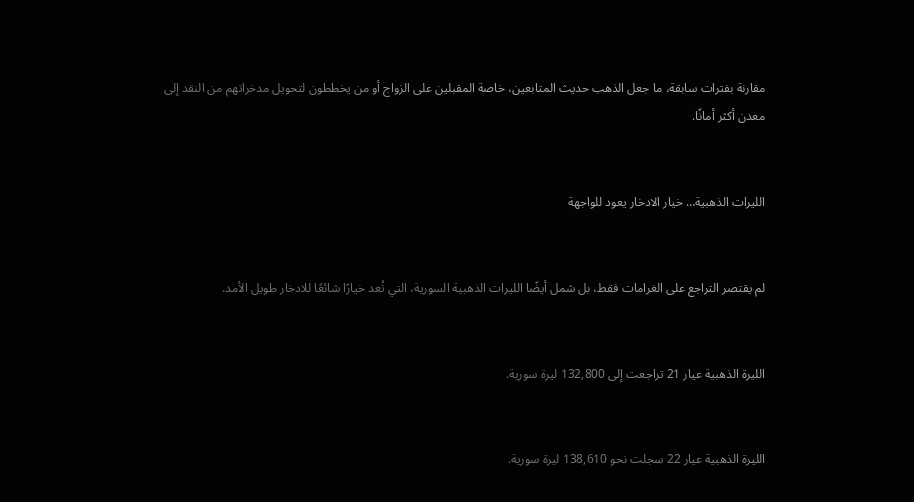مقارنة بفترات سابقة، ما جعل الذهب حديث المتابعين، خاصة المقبلين على الزواج أو من يخططون لتحويل مدخراتهم من النقد إلى معدن أكثر أمانًا.


الليرات الذهبية… خيار الادخار يعود للواجهة


لم يقتصر التراجع على الغرامات فقط، بل شمل أيضًا الليرات الذهبية السورية، التي تُعد خيارًا شائعًا للادخار طويل الأمد.


الليرة الذهبية عيار 21 تراجعت إلى 132,800 ليرة سورية.


الليرة الذهبية عيار 22 سجلت نحو 138,610 ليرة سورية.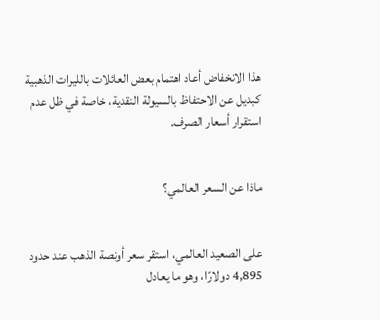هذا الانخفاض أعاد اهتمام بعض العائلات بالليرات الذهبية كبديل عن الاحتفاظ بالسيولة النقدية، خاصة في ظل عدم استقرار أسعار الصرف.


ماذا عن السعر العالمي؟


على الصعيد العالمي، استقر سعر أونصة الذهب عند حدود 4,895 دولارًا، وهو ما يعادل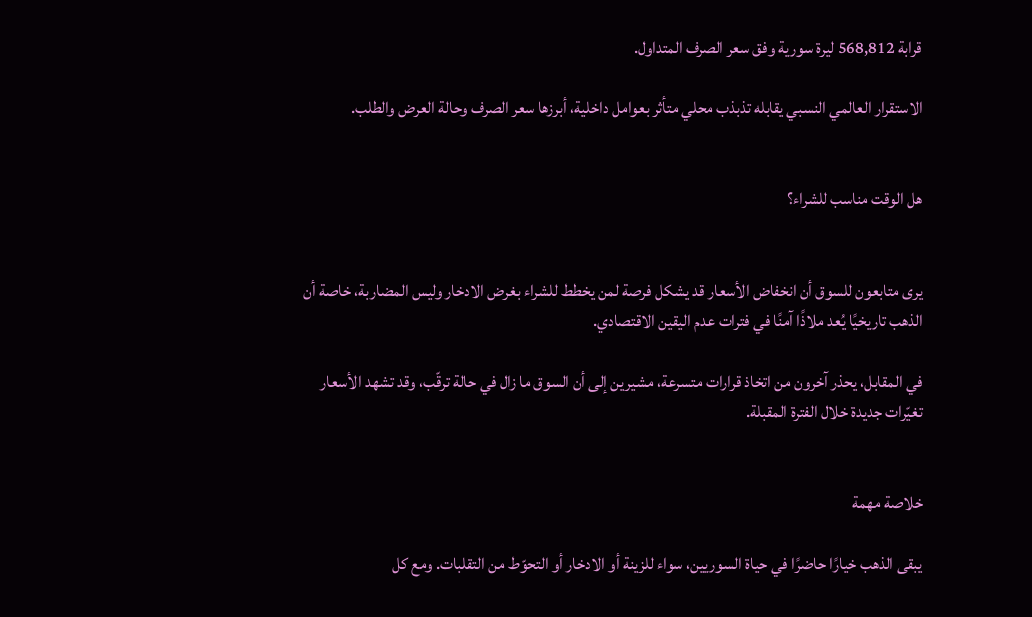قرابة 568,812 ليرة سورية وفق سعر الصرف المتداول.

الاستقرار العالمي النسبي يقابله تذبذب محلي متأثر بعوامل داخلية، أبرزها سعر الصرف وحالة العرض والطلب.


هل الوقت مناسب للشراء؟


يرى متابعون للسوق أن انخفاض الأسعار قد يشكل فرصة لمن يخطط للشراء بغرض الادخار وليس المضاربة، خاصة أن الذهب تاريخيًا يُعد ملاذًا آمنًا في فترات عدم اليقين الاقتصادي.

في المقابل، يحذر آخرون من اتخاذ قرارات متسرعة، مشيرين إلى أن السوق ما زال في حالة ترقّب، وقد تشهد الأسعار تغيّرات جديدة خلال الفترة المقبلة.


خلاصة مهمة

يبقى الذهب خيارًا حاضرًا في حياة السوريين، سواء للزينة أو الادخار أو التحوّط من التقلبات. ومع كل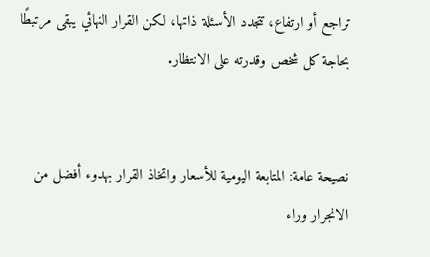تراجع أو ارتفاع، تتجدد الأسئلة ذاتها، لكن القرار النهائي يبقى مرتبطًا بحاجة كل شخص وقدرته على الانتظار.


نصيحة عامة: المتابعة اليومية للأسعار واتخاذ القرار بهدوء أفضل من الانجرار وراء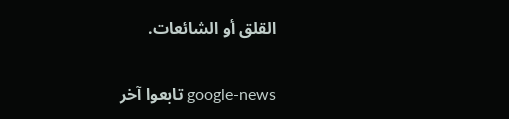القلق أو الشائعات.

google-news تابعوا آخر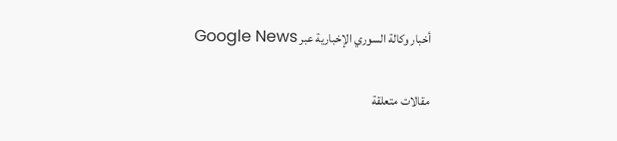أخبار وكالة السوري الإخبارية عبر Google News

مقالات متعلقة